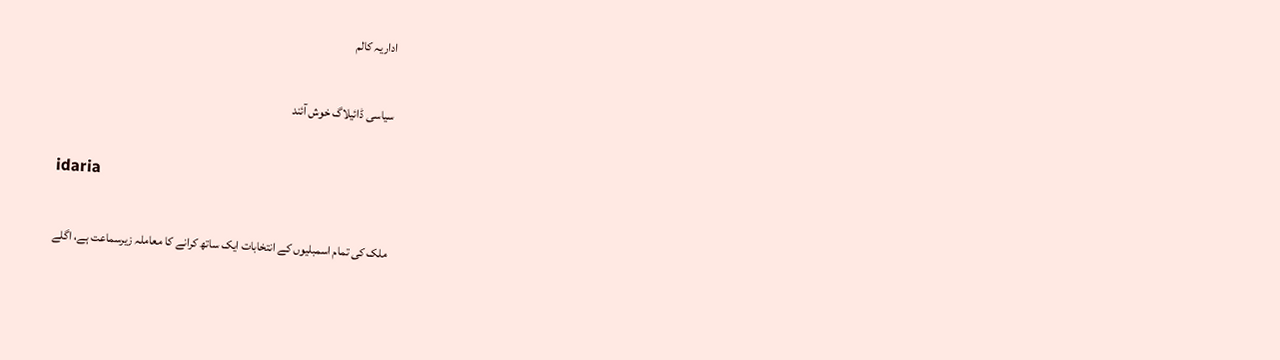اداریہ کالم

سیاسی ڈائیلاگ خوش آئند

idaria

ملک کی تمام اسمبلیوں کے انتخابات ایک ساتھ کرانے کا معاملہ زیرسماعت ہے، اگلے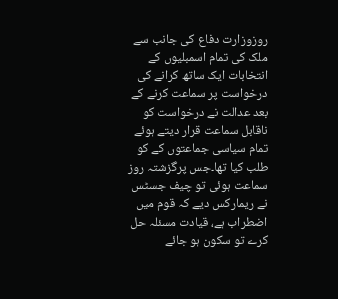روزوزارت دفاع کی جانب سے ملک کی تمام اسمبلیوں کے انتخابات ایک ساتھ کرانے کی درخواست پر سماعت کرنے کے بعد عدالت نے درخواست کو ناقابل سماعت قرار دیتے ہوئے تمام سیاسی جماعتوں کے کو طلب کیا تھا۔جس پرگزشتہ روز سماعت ہوئی تو چیف جسٹس نے ریمارکس دیے کہ قوم میں اضطراب ہے، قیادت مسئلہ حل کرے تو سکون ہو جائے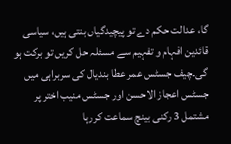گا، عدالت حکم دے تو پیچیدگیاں بنتی ہیں، سیاسی قائدین افہام و تفہیم سے مسئلہ حل کریں تو برکت ہو گی۔چیف جسٹس عمر عطا بندیال کی سربراہی میں جسٹس اعجاز الاحسن اور جسٹس منیب اختر پر مشتمل 3 رکنی بینچ سماعت کررہا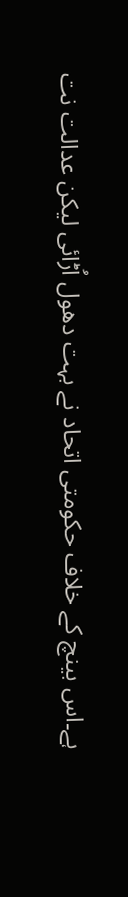ہے۔اس بینچ کے خلاف حکومتی اتحاد نے بہت دھول اُڑائی لیکن عدالت نت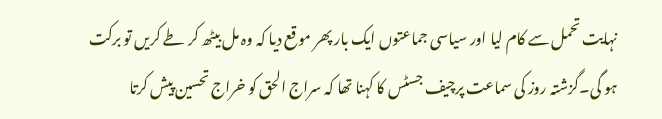نہایت تحمل سے کام لیا اور سیاسی جماعتوں ایک بار پھر موقع دیا کہ وہ مل بیٹھ کر طے کریں تو برکت ہو گی۔گزشتہ روز کی سماعت پرچیف جسٹس کا کہنا تھا کہ سراج الحق کو خراج تحسین پیش کرتا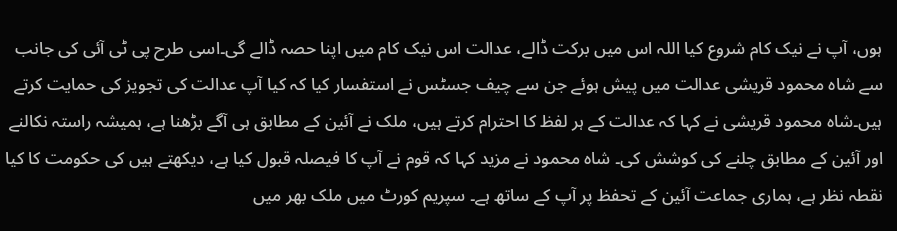ہوں، آپ نے نیک کام شروع کیا اللہ اس میں برکت ڈالے، عدالت اس نیک کام میں اپنا حصہ ڈالے گی۔اسی طرح پی ٹی آئی کی جانب سے شاہ محمود قریشی عدالت میں پیش ہوئے جن سے چیف جسٹس نے استفسار کیا کہ کیا آپ عدالت کی تجویز کی حمایت کرتے ہیں۔شاہ محمود قریشی نے کہا کہ عدالت کے ہر لفظ کا احترام کرتے ہیں، ملک نے آئین کے مطابق ہی آگے بڑھنا ہے، ہمیشہ راستہ نکالنے اور آئین کے مطابق چلنے کی کوشش کی۔ شاہ محمود نے مزید کہا کہ قوم نے آپ کا فیصلہ قبول کیا ہے، دیکھتے ہیں کی حکومت کا کیا نقطہ نظر ہے، ہماری جماعت آئین کے تحفظ پر آپ کے ساتھ ہے۔ سپریم کورٹ میں ملک بھر میں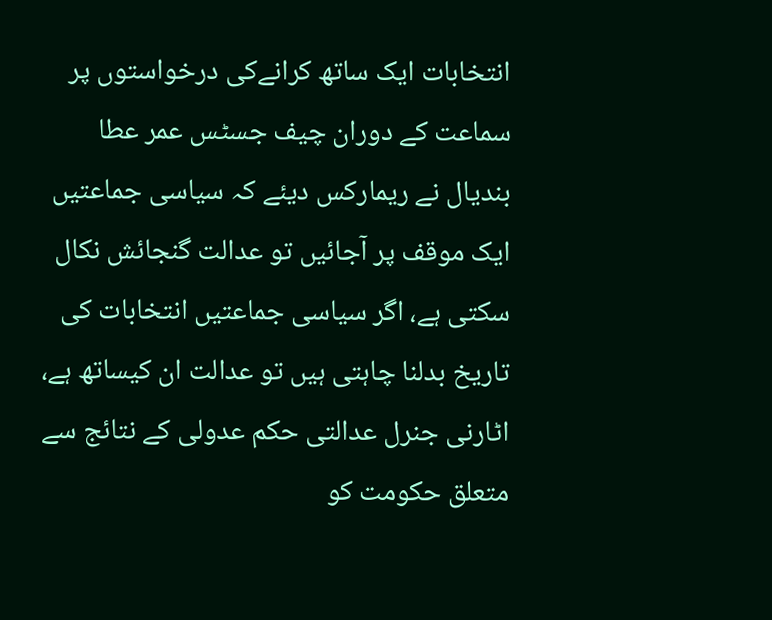انتخابات ایک ساتھ کرانےکی درخواستوں پر سماعت کے دوران چیف جسٹس عمر عطا بندیال نے ریمارکس دیئے کہ سیاسی جماعتیں ایک موقف پر آجائیں تو عدالت گنجائش نکال سکتی ہے، اگر سیاسی جماعتیں انتخابات کی تاریخ بدلنا چاہتی ہیں تو عدالت ان کیساتھ ہے، اٹارنی جنرل عدالتی حکم عدولی کے نتائج سے متعلق حکومت کو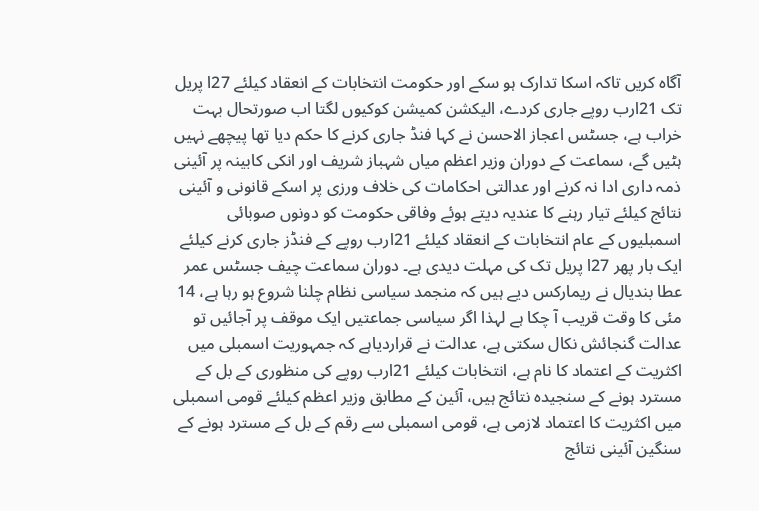آگاہ کریں تاکہ اسکا تدارک ہو سکے اور حکومت انتخابات کے انعقاد کیلئے 27ا پریل تک 21ارب روپے جاری کردے، الیکشن کمیشن کوکیوں لگتا اب صورتحال بہت خراب ہے، جسٹس اعجاز الاحسن نے کہا فنڈ جاری کرنے کا حکم دیا تھا پیچھے نہیں ہٹیں گے، سماعت کے دوران وزیر اعظم میاں شہباز شریف اور انکی کابینہ پر آئینی ذمہ داری ادا نہ کرنے اور عدالتی احکامات کی خلاف ورزی پر اسکے قانونی و آئینی نتائج کیلئے تیار رہنے کا عندیہ دیتے ہوئے وفاقی حکومت کو دونوں صوبائی اسمبلیوں کے عام انتخابات کے انعقاد کیلئے 21ارب روپے کے فنڈز جاری کرنے کیلئے ایک بار پھر 27ا پریل تک کی مہلت دیدی ہے۔ دوران سماعت چیف جسٹس عمر عطا بندیال نے ریمارکس دیے ہیں کہ منجمد سیاسی نظام چلنا شروع ہو رہا ہے، 14 مئی کا وقت قریب آ چکا ہے لہذا اگر سیاسی جماعتیں ایک موقف پر آجائیں تو عدالت گنجائش نکال سکتی ہے، عدالت نے قراردیاہے کہ جمہوریت اسمبلی میں اکثریت کے اعتماد کا نام ہے، انتخابات کیلئے 21ارب روپے کی منظوری کے بل کے مسترد ہونے کے سنجیدہ نتائج ہیں، آئین کے مطابق وزیر اعظم کیلئے قومی اسمبلی میں اکثریت کا اعتماد لازمی ہے، قومی اسمبلی سے رقم کے بل کے مسترد ہونے کے سنگین آئینی نتائج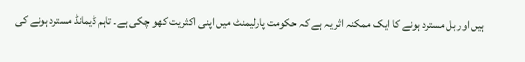ہیں اور بل مسترد ہونے کا ایک ممکنہ اثر یہ ہے کہ حکومت پارلیمنٹ میں اپنی اکثریت کھو چکی ہے۔ تاہم ڈیمانڈ مسترد ہونے کی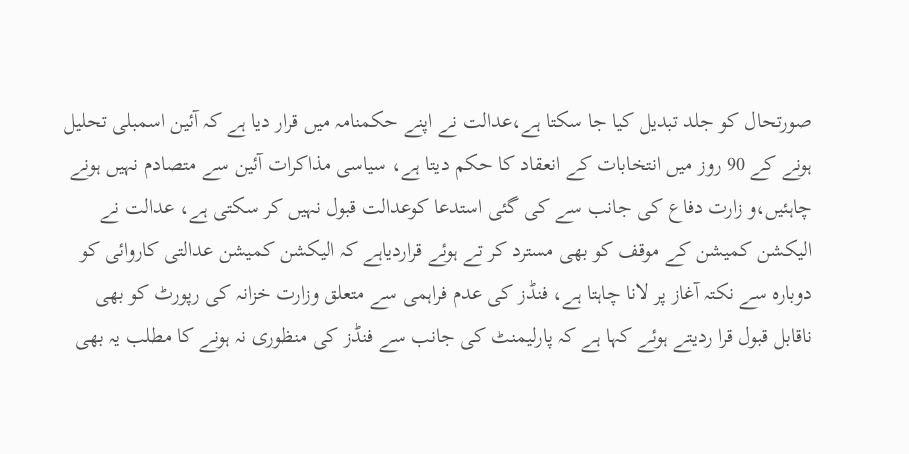صورتحال کو جلد تبدیل کیا جا سکتا ہے،عدالت نے اپنے حکمنامہ میں قرار دیا ہے کہ آئین اسمبلی تحلیل ہونے کے 90 روز میں انتخابات کے انعقاد کا حکم دیتا ہے، سیاسی مذاکرات آئین سے متصادم نہیں ہونے چاہئیں،و زارت دفاع کی جانب سے کی گئی استدعا کوعدالت قبول نہیں کر سکتی ہے، عدالت نے الیکشن کمیشن کے موقف کو بھی مسترد کر تے ہوئے قراردیاہے کہ الیکشن کمیشن عدالتی کاروائی کو دوبارہ سے نکتہ آغاز پر لانا چاہتا ہے، فنڈز کی عدم فراہمی سے متعلق وزارت خزانہ کی رپورٹ کو بھی ناقابل قبول قرا ردیتے ہوئے کہا ہے کہ پارلیمنٹ کی جانب سے فنڈز کی منظوری نہ ہونے کا مطلب یہ بھی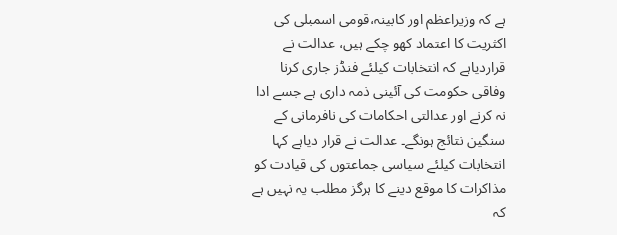ہے کہ وزیراعظم اور کابینہ،قومی اسمبلی کی اکثریت کا اعتماد کھو چکے ہیں، عدالت نے قراردیاہے کہ انتخابات کیلئے فنڈز جاری کرنا وفاقی حکومت کی آئینی ذمہ داری ہے جسے ادا نہ کرنے اور عدالتی احکامات کی نافرمانی کے سنگین نتائج ہونگے۔ عدالت نے قرار دیاہے کہا انتخابات کیلئے سیاسی جماعتوں کی قیادت کو مذاکرات کا موقع دینے کا ہرگز مطلب یہ نہیں ہے کہ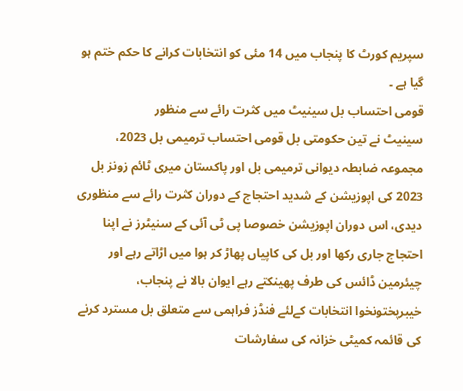سپریم کورٹ کا پنجاب میں 14 مئی کو انتخابات کرانے کا حکم ختم ہو گیا ہے ۔
قومی احتساب بل سینیٹ میں کثرت رائے سے منظور
سینیٹ نے تین حکومتی بل قومی احتساب ترمیمی بل 2023، مجموعہ ضابطہ دیوانی ترمیمی بل اور پاکستان میری ٹائم زونز بل 2023 کی اپوزیشن کے شدید احتجاج کے دوران کثرت رائے سے منظوری دیدی، اس دوران اپوزیشن خصوصا پی ٹی آئی کے سنیٹرز نے اپنا احتجاج جاری رکھا اور بل کی کاپیاں پھاڑ کر ہوا میں اڑاتے رہے اور چیئرمین ڈائس کی طرف پھینکتے رہے ایوان بالا نے پنجاب، خیبرپختونخوا انتخابات کےلئے فنڈز فراہمی سے متعلق بل مسترد کرنے کی قائمہ کمیٹی خزانہ کی سفارشات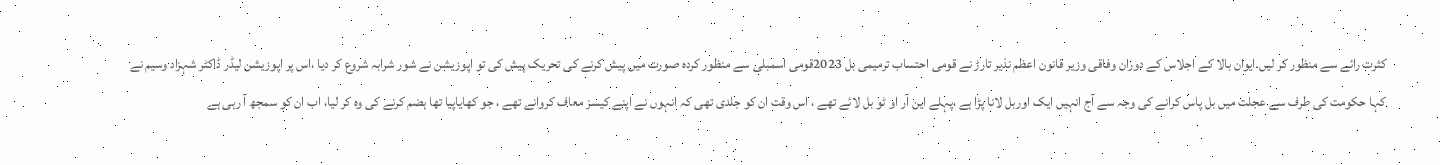کثرت رائے سے منظور کر لیں۔ایوان بالا کے اجلاس کے دوران وفاقی وزیر قانون اعظم نذیر تارڑ نے قومی احتساب ترمیمی بل 2023قومی اسمبلی سے منظور کردہ صورت میں پیش کرنے کی تحریک پیش کی تو اپوزیشن نے شور شرابہ شروع کر دیا ،اس پر اپوزیشن لیڈر ڈاکٹر شہزاد وسیم نے کہا حکومت کی طرف سے عجلت میں بل پاس کرانے کی وجہ سے آج انہیں ایک اوربل لانا پڑا ہے ،پہلے این آر او ٹو بل لائے تھے ، اس وقت ان کو جلدی تھی کہ انہوں نے اپنے کیسز معاف کروانے تھے ، جو کھایاپیا تھا ہضم کرنے کی وہ کر لیا، اب ان کو سمجھ آ رہی ہے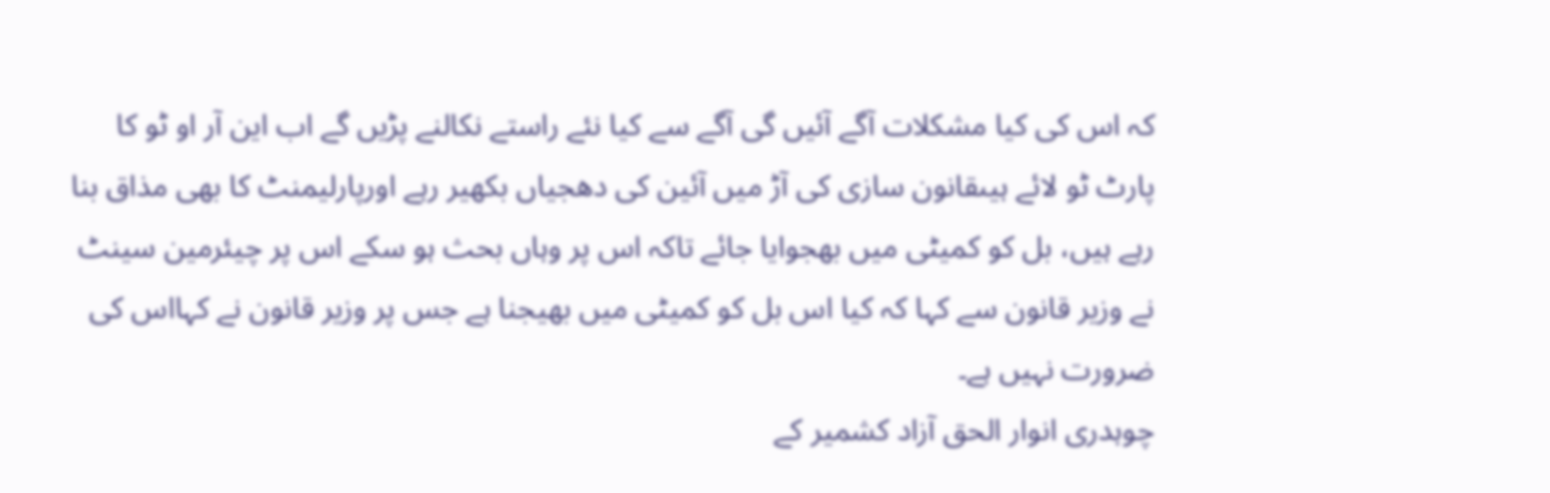کہ اس کی کیا مشکلات آگے آئیں گی آگے سے کیا نئے راستے نکالنے پڑیں گے اب این آر او ٹو کا پارٹ ٹو لائے ہیںقانون سازی کی آڑ میں آئین کی دھجیاں بکھیر رہے اورپارلیمنٹ کا بھی مذاق بنا رہے ہیں، بل کو کمیٹی میں بھجوایا جائے تاکہ اس پر وہاں بحث ہو سکے اس پر چیئرمین سینٹ نے وزیر قانون سے کہا کہ کیا اس بل کو کمیٹی میں بھیجنا ہے جس پر وزیر قانون نے کہااس کی ضرورت نہیں ہے۔
چوہدری انوار الحق آزاد کشمیر کے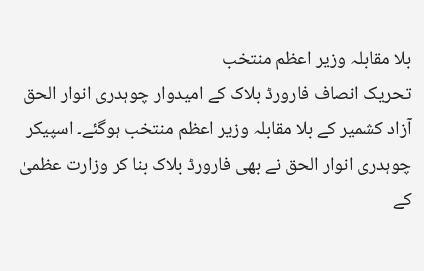بلا مقابلہ وزیر اعظم منتخب
تحریک انصاف فارورڈ بلاک کے امیدوار چوہدری انوار الحق آزاد کشمیر کے بلا مقابلہ وزیر اعظم منتخب ہوگئے۔ اسپیکر چوہدری انوار الحق نے بھی فارورڈ بلاک بنا کر وزارت عظمیٰ کے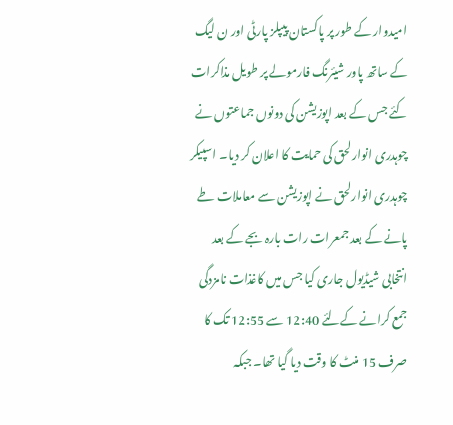امیدوار کے طور پر پاکستان پیپلز پارٹی اور ن لیگ کے ساتھ پاور شیئرنگ فارمولے پر طویل مذاکرات کئے جس کے بعد اپوزیشن کی دونوں جماعتوں نے چوہدری انوارلحق کی حمایت کا اعلان کر دیا۔ اسپیکر چوہدری انوارلحق نے اپوزیشن سے معاملات طے پانے کے بعد جمعرات رات بارہ بجے کے بعد انتخابی شیڈیول جاری کیا جس میں کاغذات نامزدگی جمع کرانے کےلئے 12:40 سے 12:55 تک کا صرف 15 منٹ کا وقت دیا گیا تھا۔ جبکہ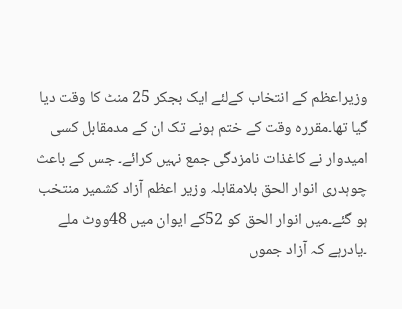وزیراعظم کے انتخاب کےلئے ایک بجکر 25 منٹ کا وقت دیا گیا تھا۔مقررہ وقت کے ختم ہونے تک ان کے مدمقابل کسی امیدوار نے کاغذات نامزدگی جمع نہیں کرائے۔ جس کے باعث چوہدری انوار الحق بلامقابلہ وزیر اعظم آزاد کشمیر منتخب ہو گئے۔میں انوار الحق کو 52کے ایوان میں 48ووٹ ملے ۔یادرہے کہ آزاد جموں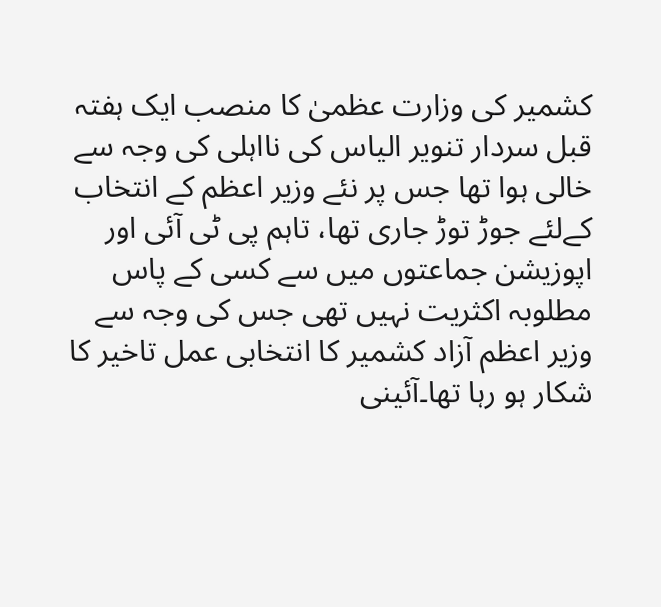کشمیر کی وزارت عظمیٰ کا منصب ایک ہفتہ قبل سردار تنویر الیاس کی نااہلی کی وجہ سے خالی ہوا تھا جس پر نئے وزیر اعظم کے انتخاب کےلئے جوڑ توڑ جاری تھا، تاہم پی ٹی آئی اور اپوزیشن جماعتوں میں سے کسی کے پاس مطلوبہ اکثریت نہیں تھی جس کی وجہ سے وزیر اعظم آزاد کشمیر کا انتخابی عمل تاخیر کا شکار ہو رہا تھا۔آئینی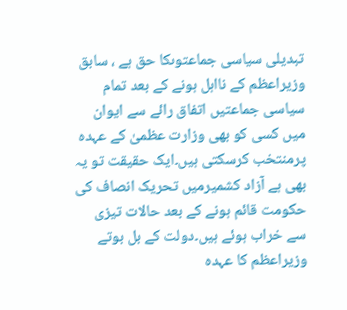تبدیلی سیاسی جماعتوںکا حق ہے ، سابق وزیراعظم کے نااہل ہونے کے بعد تمام سیاسی جماعتیں اتفاق رائے سے ایوان میں کسی کو بھی وزارت عظمیٰ کے عہدہ پرمنتخب کرسکتی ہیں۔ایک حقیقت تو یہ بھی ہے آزاد کشمیرمیں تحریک انصاف کی حکومت قائم ہونے کے بعد حالات تیزی سے خراب ہوئے ہیں۔دولت کے بل بوتے وزیراعظم کا عہدہ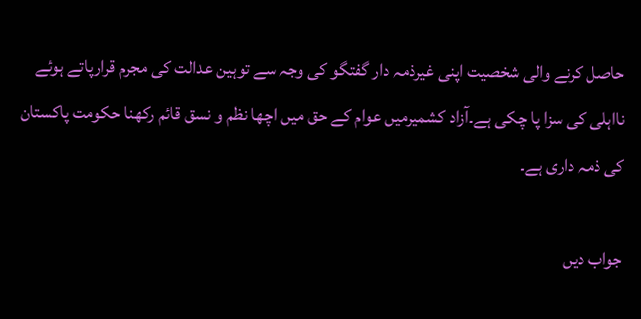حاصل کرنے والی شخصیت اپنی غیرذمہ دار گفتگو کی وجہ سے توہین عدالت کی مجرم قرارپاتے ہوئے نااہلی کی سزا پا چکی ہے۔آزاد کشمیرمیں عوام کے حق میں اچھا نظم و نسق قائم رکھنا حکومت پاکستان کی ذمہ داری ہے۔

جواب دیں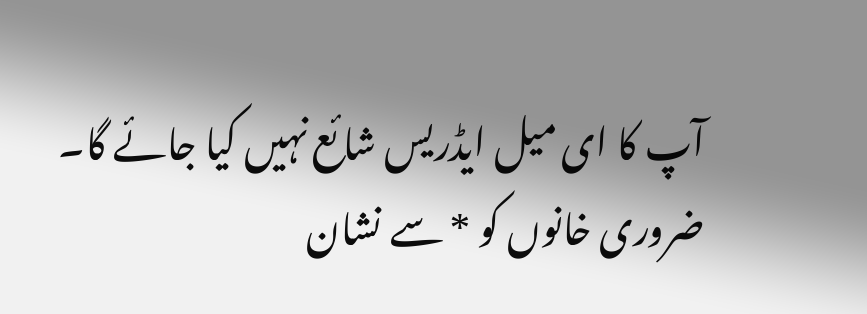آپ کا ای میل ایڈریس شائع نہیں کیا جائے گا۔ ضروری خانوں کو * سے نشان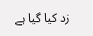زد کیا گیا ہے